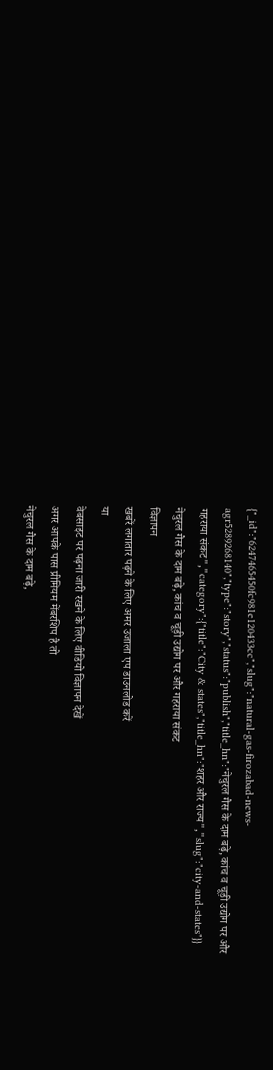{"_id":"6247465450fc981e120433cc","slug":"natural-gas-firozabad-news-agr5289268140","type":"story","status":"publish","title_hn":"नेचुरल गैस के दाम बढ़े, कांच व चूड़ी उद्योग पर और गहराया संकट","category":{"title":"City & states","title_hn":"शहर और राज्य","slug":"city-and-states"}}
नेचुरल गैस के दाम बढ़े, कांच व चूड़ी उद्योग पर और गहराया संकट
विज्ञापन
खबरें लगातार पढ़ने के लिए अमर उजाला एप डाउनलोड करें
या
वेबसाइट पर पढ़ना जारी रखने के लिए वीडियो विज्ञापन देखें
अगर आपके पास प्रीमियम मेंबरशिप है तो
नेचुरल गैस के दाम बढ़े,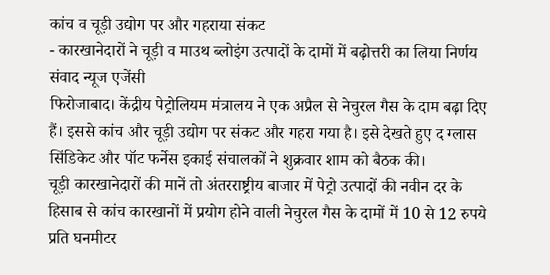कांच व चूड़ी उद्योग पर और गहराया संकट
- कारखानेदारों ने चूड़ी व माउथ ब्लोइंग उत्पादों के दामों में बढ़ोत्तरी का लिया निर्णय
संवाद न्यूज एजेंसी
फिरोजाबाद। केंद्रीय पेट्रोलियम मंत्रालय ने एक अप्रैल से नेचुरल गैस के दाम बढ़ा दिए हैं। इससे कांच और चूड़ी उद्योग पर संकट और गहरा गया है। इसे देखते हुए द ग्लास सिंडिकेट और पॉट फर्नेस इकाई संचालकों ने शुक्रवार शाम को बैठक की।
चूड़ी कारखानेदारों की मानें तो अंतरराष्ट्रीय बाजार में पेट्रो उत्पादों की नवीन दर के हिसाब से कांच कारखानों में प्रयोग होने वाली नेचुरल गैस के दामों में 10 से 12 रुपये प्रति घनमीटर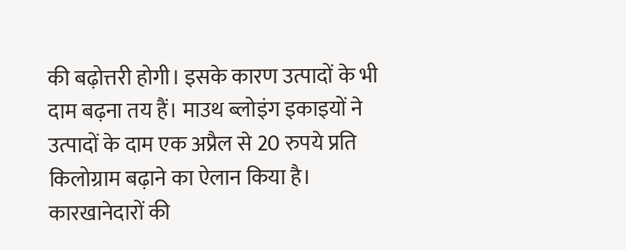की बढ़ोत्तरी होगी। इसके कारण उत्पादों के भी दाम बढ़ना तय हैं। माउथ ब्लोइंग इकाइयों ने उत्पादों के दाम एक अप्रैल से 20 रुपये प्रति किलोग्राम बढ़ाने का ऐलान किया है।
कारखानेदारों की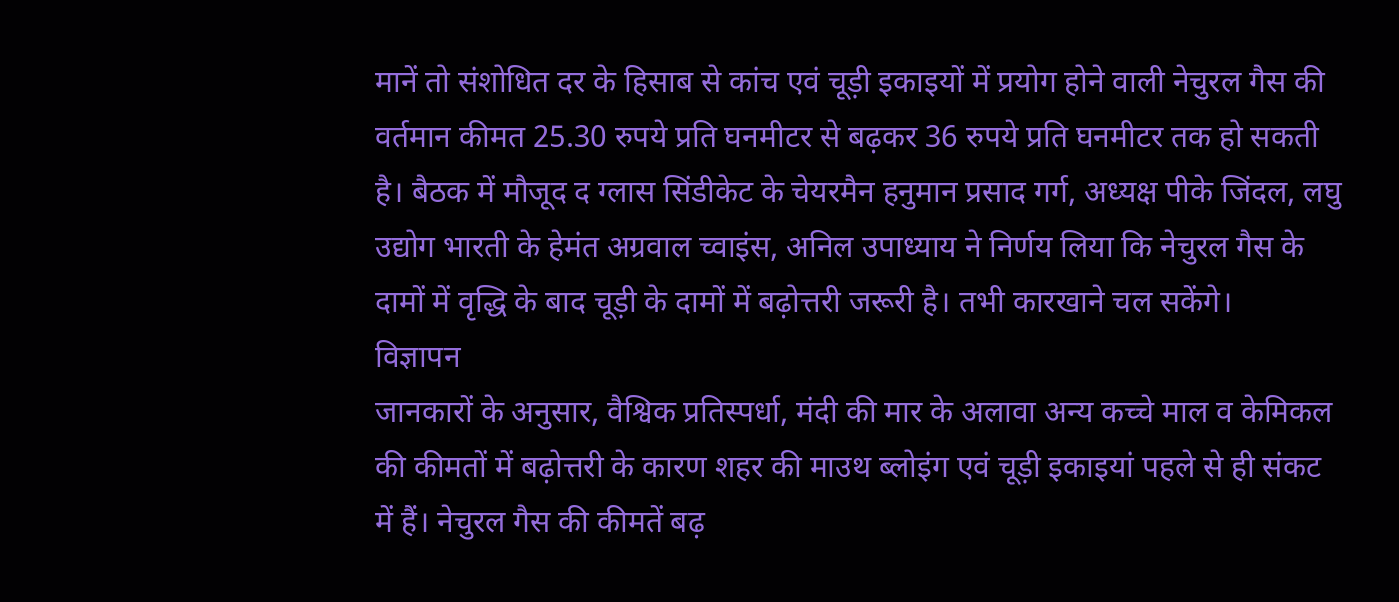मानें तो संशोधित दर के हिसाब से कांच एवं चूड़ी इकाइयों में प्रयोग होने वाली नेचुरल गैस की वर्तमान कीमत 25.30 रुपये प्रति घनमीटर से बढ़कर 36 रुपये प्रति घनमीटर तक हो सकती है। बैठक में मौजूद द ग्लास सिंडीकेट के चेयरमैन हनुमान प्रसाद गर्ग, अध्यक्ष पीके जिंदल, लघु उद्योग भारती के हेमंत अग्रवाल च्वाइंस, अनिल उपाध्याय ने निर्णय लिया कि नेचुरल गैस के दामों में वृद्धि के बाद चूड़ी के दामों में बढ़ोत्तरी जरूरी है। तभी कारखाने चल सकेंगे।
विज्ञापन
जानकारों के अनुसार, वैश्विक प्रतिस्पर्धा, मंदी की मार के अलावा अन्य कच्चे माल व केमिकल की कीमतों में बढ़ोत्तरी के कारण शहर की माउथ ब्लोइंग एवं चूड़ी इकाइयां पहले से ही संकट में हैं। नेचुरल गैस की कीमतें बढ़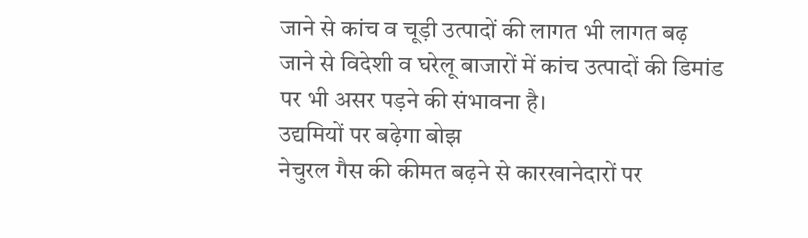जाने से कांच व चूड़ी उत्पादों की लागत भी लागत बढ़ जाने से विदेशी व घरेलू बाजारों में कांच उत्पादों की डिमांड पर भी असर पड़ने की संभावना है।
उद्यमियों पर बढ़ेगा बोझ
नेचुरल गैस की कीमत बढ़ने से कारखानेदारों पर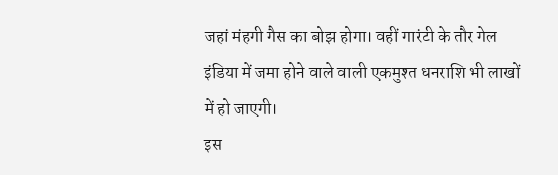जहां मंहगी गैस का बोझ होगा। वहीं गारंटी के तौर गेल इंडिया में जमा होने वाले वाली एकमुश्त धनराशि भी लाखों में हो जाएगी।
इस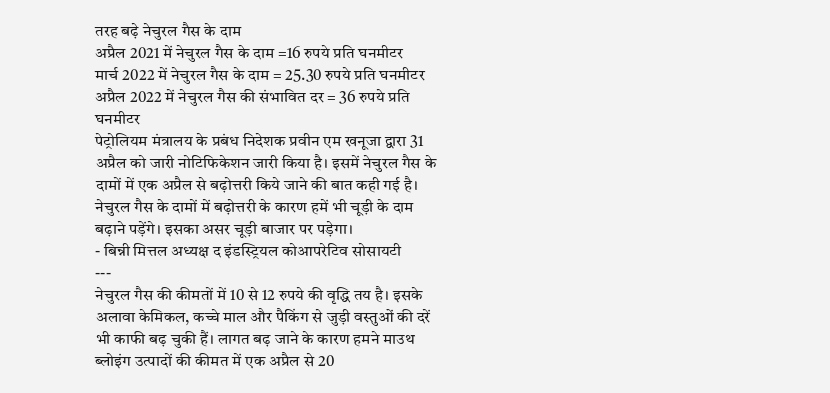तरह बढ़े नेचुरल गैस के दाम
अप्रैल 2021 में नेचुरल गैस के दाम =16 रुपये प्रति घनमीटर
मार्च 2022 में नेचुरल गैस के दाम = 25.30 रुपये प्रति घनमीटर
अप्रैल 2022 में नेचुरल गैस की संभावित दर = 36 रुपये प्रति घनमीटर
पेट्रोलियम मंत्रालय के प्रबंध निदेशक प्रवीन एम खनूजा द्वारा 31 अप्रैल को जारी नोटिफिकेशन जारी किया है। इसमें नेचुरल गैस के दामों में एक अप्रैल से बढ़ोत्तरी किये जाने की बात कही गई है। नेचुरल गैस के दामों में बढ़ोत्तरी के कारण हमें भी चूड़ी के दाम बढ़ाने पड़ेंगे। इसका असर चूड़ी बाजार पर पड़ेगा।
- बिन्नी मित्तल अध्यक्ष द इंडस्ट्रियल कोआपरेटिव सोसायटी
---
नेचुरल गैस की कीमतों में 10 से 12 रुपये की वृद्धि तय है। इसके अलावा केमिकल, कच्चे माल और पैकिंग से जुड़ी वस्तुओं की दरें भी काफी बढ़ चुकी हैं। लागत बढ़ जाने के कारण हमने माउथ ब्लोइंग उत्पादों की कीमत में एक अप्रैल से 20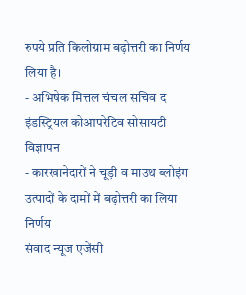रुपये प्रति किलोग्राम बढ़ोत्तरी का निर्णय लिया है।
- अभिषेक मित्तल चंचल सचिव द इंडस्ट्रियल कोआपरेटिव सोसायटी
विज्ञापन
- कारखानेदारों ने चूड़ी व माउथ ब्लोइंग उत्पादों के दामों में बढ़ोत्तरी का लिया निर्णय
संवाद न्यूज एजेंसी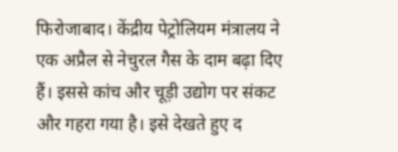फिरोजाबाद। केंद्रीय पेट्रोलियम मंत्रालय ने एक अप्रैल से नेचुरल गैस के दाम बढ़ा दिए हैं। इससे कांच और चूड़ी उद्योग पर संकट और गहरा गया है। इसे देखते हुए द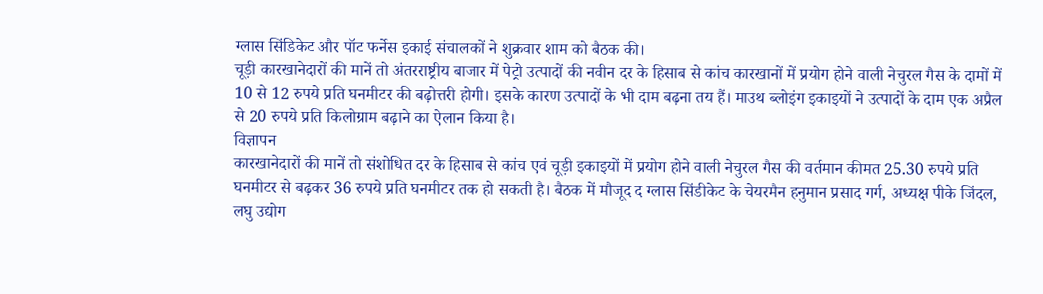ग्लास सिंडिकेट और पॉट फर्नेस इकाई संचालकों ने शुक्रवार शाम को बैठक की।
चूड़ी कारखानेदारों की मानें तो अंतरराष्ट्रीय बाजार में पेट्रो उत्पादों की नवीन दर के हिसाब से कांच कारखानों में प्रयोग होने वाली नेचुरल गैस के दामों में 10 से 12 रुपये प्रति घनमीटर की बढ़ोत्तरी होगी। इसके कारण उत्पादों के भी दाम बढ़ना तय हैं। माउथ ब्लोइंग इकाइयों ने उत्पादों के दाम एक अप्रैल से 20 रुपये प्रति किलोग्राम बढ़ाने का ऐलान किया है।
विज्ञापन
कारखानेदारों की मानें तो संशोधित दर के हिसाब से कांच एवं चूड़ी इकाइयों में प्रयोग होने वाली नेचुरल गैस की वर्तमान कीमत 25.30 रुपये प्रति घनमीटर से बढ़कर 36 रुपये प्रति घनमीटर तक हो सकती है। बैठक में मौजूद द ग्लास सिंडीकेट के चेयरमैन हनुमान प्रसाद गर्ग, अध्यक्ष पीके जिंदल, लघु उद्योग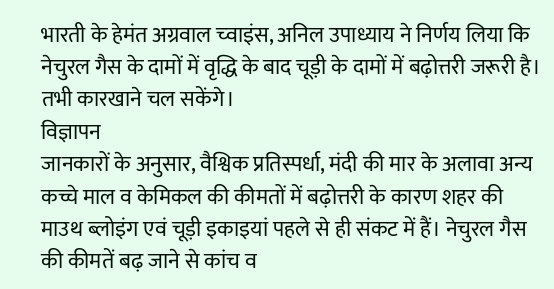भारती के हेमंत अग्रवाल च्वाइंस, अनिल उपाध्याय ने निर्णय लिया कि नेचुरल गैस के दामों में वृद्धि के बाद चूड़ी के दामों में बढ़ोत्तरी जरूरी है। तभी कारखाने चल सकेंगे।
विज्ञापन
जानकारों के अनुसार, वैश्विक प्रतिस्पर्धा, मंदी की मार के अलावा अन्य कच्चे माल व केमिकल की कीमतों में बढ़ोत्तरी के कारण शहर की माउथ ब्लोइंग एवं चूड़ी इकाइयां पहले से ही संकट में हैं। नेचुरल गैस की कीमतें बढ़ जाने से कांच व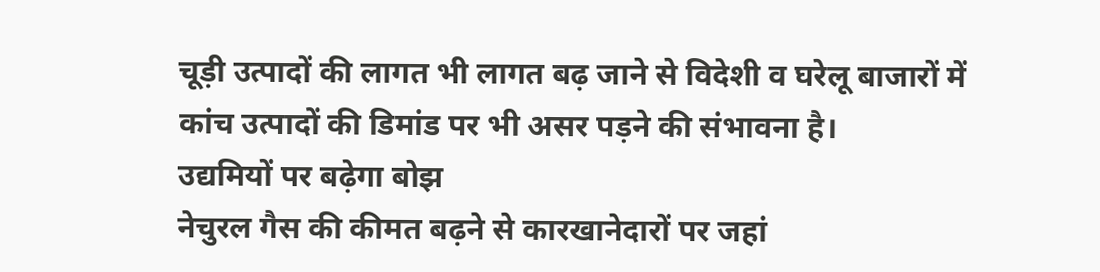चूड़ी उत्पादों की लागत भी लागत बढ़ जाने से विदेशी व घरेलू बाजारों में कांच उत्पादों की डिमांड पर भी असर पड़ने की संभावना है।
उद्यमियों पर बढ़ेगा बोझ
नेचुरल गैस की कीमत बढ़ने से कारखानेदारों पर जहां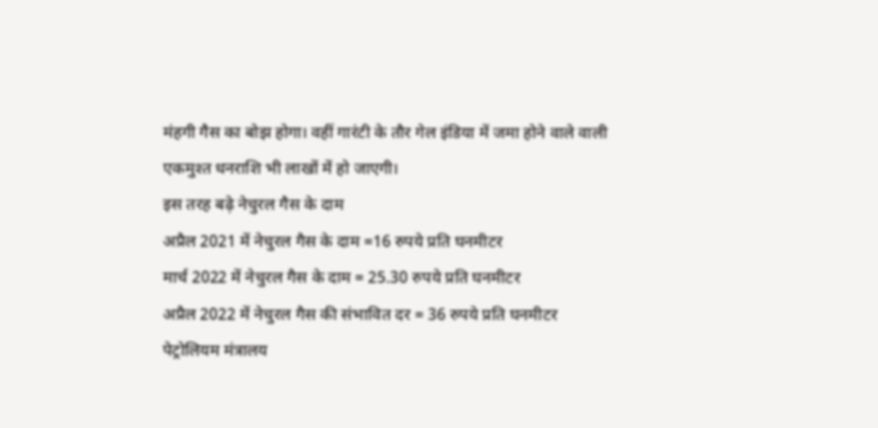मंहगी गैस का बोझ होगा। वहीं गारंटी के तौर गेल इंडिया में जमा होने वाले वाली एकमुश्त धनराशि भी लाखों में हो जाएगी।
इस तरह बढ़े नेचुरल गैस के दाम
अप्रैल 2021 में नेचुरल गैस के दाम =16 रुपये प्रति घनमीटर
मार्च 2022 में नेचुरल गैस के दाम = 25.30 रुपये प्रति घनमीटर
अप्रैल 2022 में नेचुरल गैस की संभावित दर = 36 रुपये प्रति घनमीटर
पेट्रोलियम मंत्रालय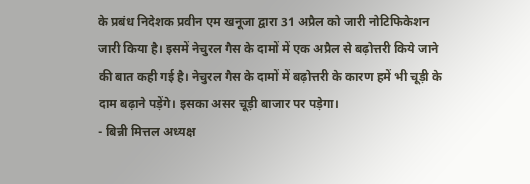के प्रबंध निदेशक प्रवीन एम खनूजा द्वारा 31 अप्रैल को जारी नोटिफिकेशन जारी किया है। इसमें नेचुरल गैस के दामों में एक अप्रैल से बढ़ोत्तरी किये जाने की बात कही गई है। नेचुरल गैस के दामों में बढ़ोत्तरी के कारण हमें भी चूड़ी के दाम बढ़ाने पड़ेंगे। इसका असर चूड़ी बाजार पर पड़ेगा।
- बिन्नी मित्तल अध्यक्ष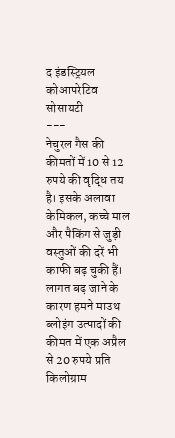द इंडस्ट्रियल कोआपरेटिव सोसायटी
---
नेचुरल गैस की कीमतों में 10 से 12 रुपये की वृद्धि तय है। इसके अलावा केमिकल, कच्चे माल और पैकिंग से जुड़ी वस्तुओं की दरें भी काफी बढ़ चुकी हैं। लागत बढ़ जाने के कारण हमने माउथ ब्लोइंग उत्पादों की कीमत में एक अप्रैल से 20 रुपये प्रति किलोग्राम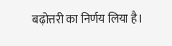बढ़ोत्तरी का निर्णय लिया है।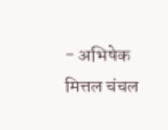- अभिषेक मित्तल चंचल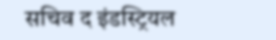सचिव द इंडस्ट्रियल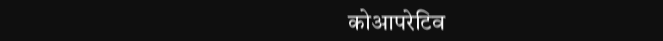कोआपरेटिव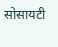सोसायटी